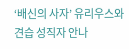‘배신의 사자’ 유리우스와 견습 성직자 안나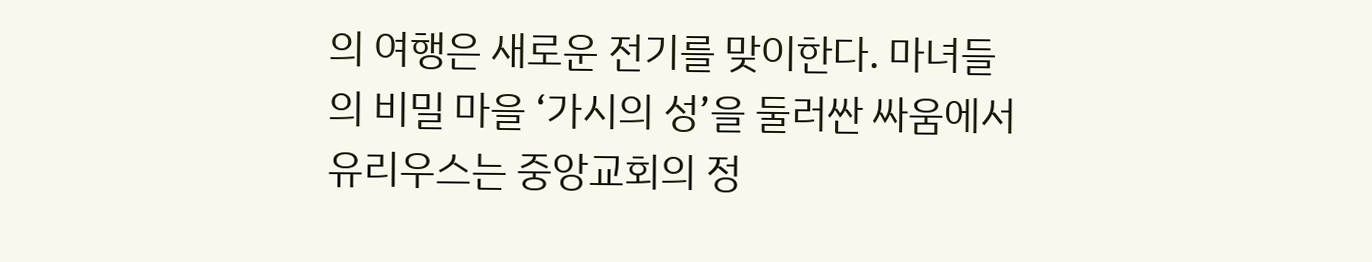의 여행은 새로운 전기를 맞이한다. 마녀들의 비밀 마을 ‘가시의 성’을 둘러싼 싸움에서 유리우스는 중앙교회의 정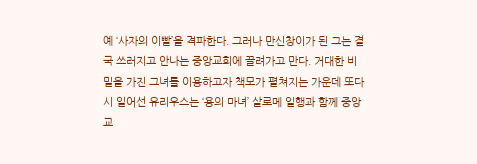예 ‘사자의 이빨’을 격파한다. 그러나 만신창이가 된 그는 결국 쓰러지고 안나는 중앙교회에 끌려가고 만다. 거대한 비밀을 가진 그녀를 이용하고자 책모가 펼쳐지는 가운데 또다시 일어선 유리우스는 ‘용의 마녀’ 살로메 일행과 함께 중앙교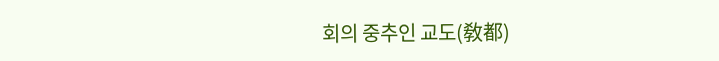회의 중추인 교도(敎都)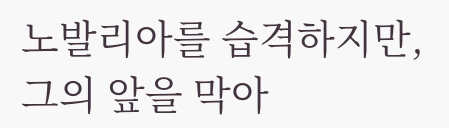노발리아를 습격하지만, 그의 앞을 막아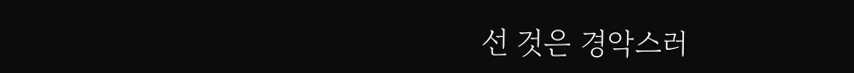선 것은 경악스러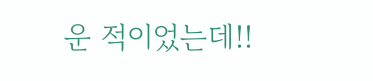운 적이었는데!!